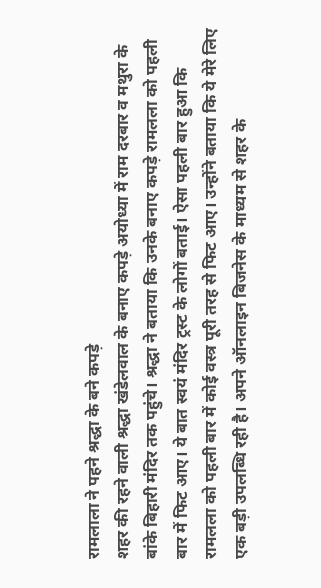रामलाला ने पहने श्रद्धा के बने कपड़े
शहर की रहने वाली श्रद्धा खंडेलवाल के बनाए कपड़े अयोध्या में राम दरबार व मथुरा के बांके बिहारी मंदिर तक पहुंचे। श्रद्धा ने बताया कि उनके बनाए कपड़े रामलला को पहली बार में फिट आए। ये बात स्वयं मंदिर ट्रस्ट के लोगों बताई। ऐसा पहली बार हुआ कि रामलला को पहली बार में कोई वस्त्र पूरी तरह से फिट आए। उन्होंने बताया कि ये मेरे लिए एक बड़ी उपलब्धि रही है। अपने ऑनलाइन बिजनेस के माध्यम से शहर के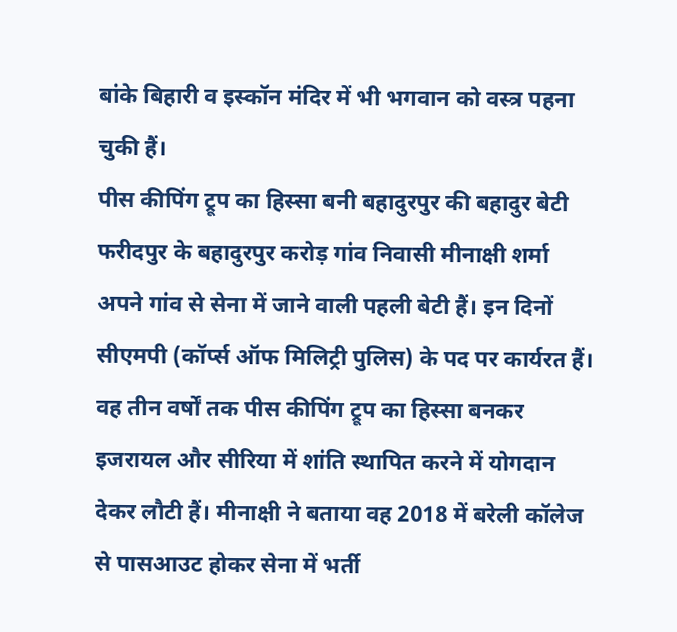बांके बिहारी व इस्कॉन मंदिर में भी भगवान को वस्त्र पहना चुकी हैं।
पीस कीपिंग ट्रूप का हिस्सा बनी बहादुरपुर की बहादुर बेटी
फरीदपुर के बहादुरपुर करोड़ गांव निवासी मीनाक्षी शर्मा अपने गांव से सेना में जाने वाली पहली बेटी हैं। इन दिनों सीएमपी (कॉर्प्स ऑफ मिलिट्री पुलिस) के पद पर कार्यरत हैं। वह तीन वर्षों तक पीस कीपिंग ट्रूप का हिस्सा बनकर इजरायल और सीरिया में शांति स्थापित करने में योगदान देकर लौटी हैं। मीनाक्षी ने बताया वह 2018 में बरेली कॉलेज से पासआउट होकर सेना में भर्ती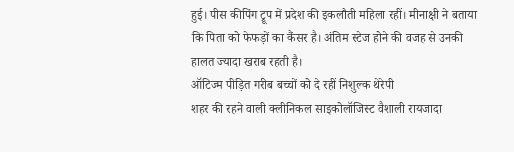हुई। पीस कीपिंग ट्रूप में प्रदेश की इकलौती महिला रहीं। मीनाक्षी ने बताया कि पिता को फेफड़ों का कैंसर है। अंतिम स्टेज होने की वजह से उनकी हालत ज्यादा खराब रहती है।
ऑटिज्म पीड़ित गरीब बच्चों को दे रहीं निशुल्क थेरेपी
शहर की रहने वाली क्लीनिकल साइकोलॉजिस्ट वैशाली रायजादा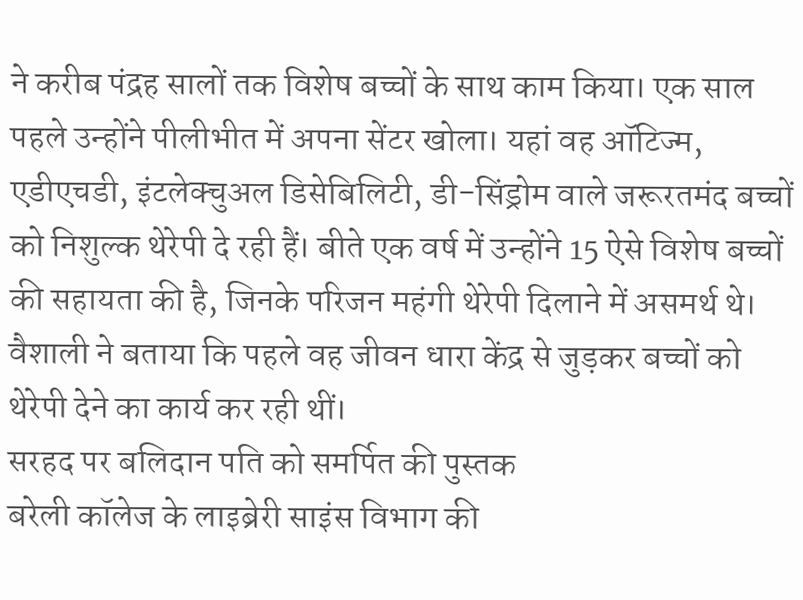ने करीब पंद्रह सालों तक विशेष बच्चों के साथ काम किया। एक साल पहले उन्होंने पीलीभीत में अपना सेंटर खोला। यहां वह ऑटिज्म, एडीएचडी, इंटलेक्चुअल डिसेबिलिटी, डी-सिंड्रोम वाले जरूरतमंद बच्चों को निशुल्क थेरेपी दे रही हैं। बीते एक वर्ष में उन्होंने 15 ऐसे विशेष बच्चों की सहायता की है, जिनके परिजन महंगी थेरेपी दिलाने में असमर्थ थे। वैशाली ने बताया कि पहले वह जीवन धारा केंद्र से जुड़कर बच्चों को थेरेपी देने का कार्य कर रही थीं।
सरहद पर बलिदान पति को समर्पित की पुस्तक
बरेली कॉलेज के लाइब्रेरी साइंस विभाग की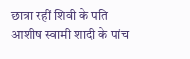छात्रा रहीं शिवी के पति आशीष स्वामी शादी के पांच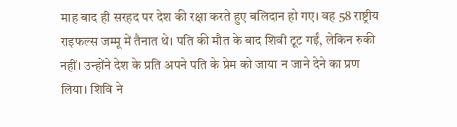माह बाद ही सरहद पर देश की रक्षा करते हुए बलिदान हो गए। वह 58 राष्ट्रीय राइफल्स जम्मू में तैनात थे। पति की मौत के बाद शिवी टूट गईं, लेकिन रुकी नहीं। उन्होंने देश के प्रति अपने पति के प्रेम को जाया न जाने देने का प्रण लिया। शिवि ने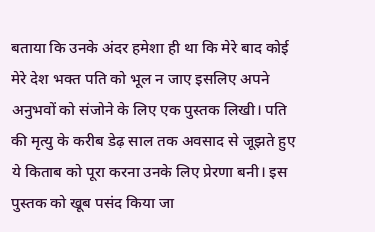बताया कि उनके अंदर हमेशा ही था कि मेरे बाद कोई मेरे देश भक्त पति को भूल न जाए इसलिए अपने अनुभवों को संजोने के लिए एक पुस्तक लिखी। पति की मृत्यु के करीब डेढ़ साल तक अवसाद से जूझते हुए ये किताब को पूरा करना उनके लिए प्रेरणा बनी। इस पुस्तक को खूब पसंद किया जा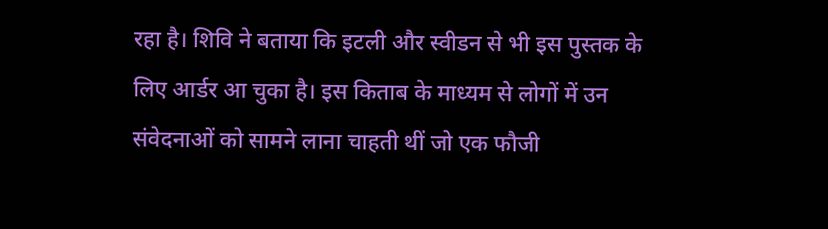रहा है। शिवि ने बताया कि इटली और स्वीडन से भी इस पुस्तक के लिए आर्डर आ चुका है। इस किताब के माध्यम से लोगों में उन संवेदनाओं को सामने लाना चाहती थीं जो एक फौजी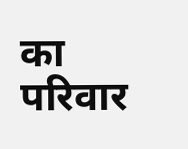का परिवार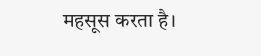महसूस करता है।